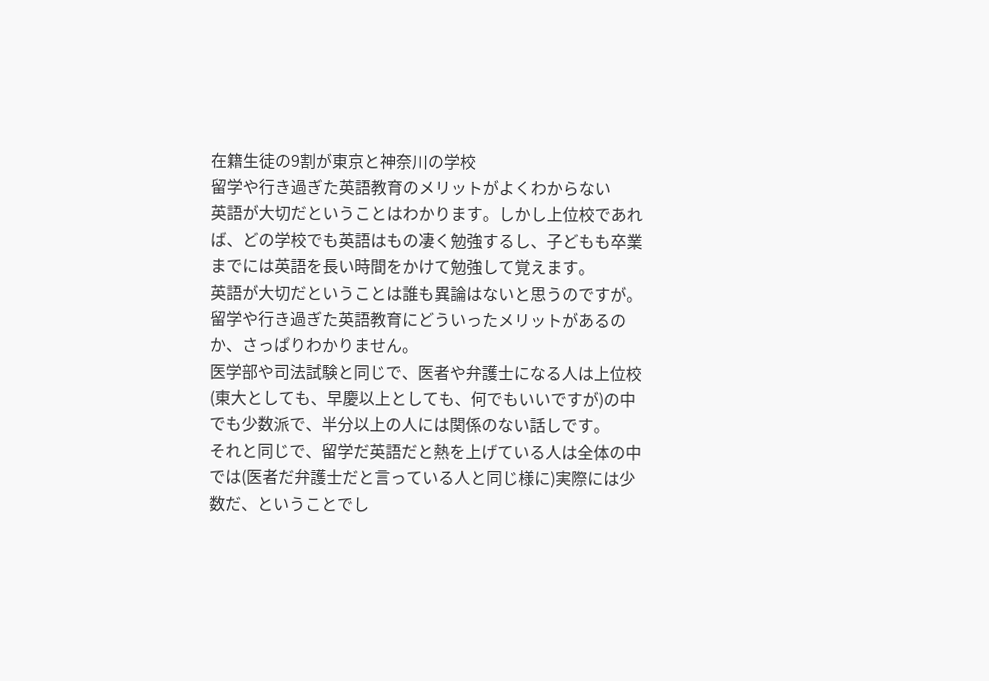在籍生徒の9割が東京と神奈川の学校
留学や行き過ぎた英語教育のメリットがよくわからない
英語が大切だということはわかります。しかし上位校であれば、どの学校でも英語はもの凄く勉強するし、子どもも卒業までには英語を長い時間をかけて勉強して覚えます。
英語が大切だということは誰も異論はないと思うのですが。
留学や行き過ぎた英語教育にどういったメリットがあるのか、さっぱりわかりません。
医学部や司法試験と同じで、医者や弁護士になる人は上位校(東大としても、早慶以上としても、何でもいいですが)の中でも少数派で、半分以上の人には関係のない話しです。
それと同じで、留学だ英語だと熱を上げている人は全体の中では(医者だ弁護士だと言っている人と同じ様に)実際には少数だ、ということでし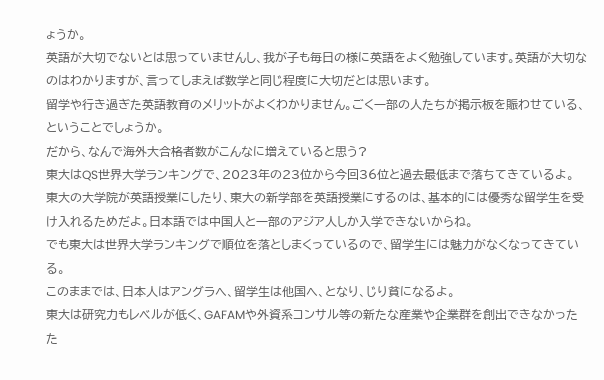ょうか。
英語が大切でないとは思っていませんし、我が子も毎日の様に英語をよく勉強しています。英語が大切なのはわかりますが、言ってしまえば数学と同じ程度に大切だとは思います。
留学や行き過ぎた英語教育のメリットがよくわかりません。ごく一部の人たちが掲示板を賑わせている、ということでしょうか。
だから、なんで海外大合格者数がこんなに増えていると思う?
東大はQS世界大学ランキングで、2023年の23位から今回36位と過去最低まで落ちてきているよ。
東大の大学院が英語授業にしたり、東大の新学部を英語授業にするのは、基本的には優秀な留学生を受け入れるためだよ。日本語では中国人と一部のアジア人しか入学できないからね。
でも東大は世界大学ランキングで順位を落としまくっているので、留学生には魅力がなくなってきている。
このままでは、日本人はアングラへ、留学生は他国へ、となり、じり貧になるよ。
東大は研究力もレベルが低く、GAFAMや外資系コンサル等の新たな産業や企業群を創出できなかったた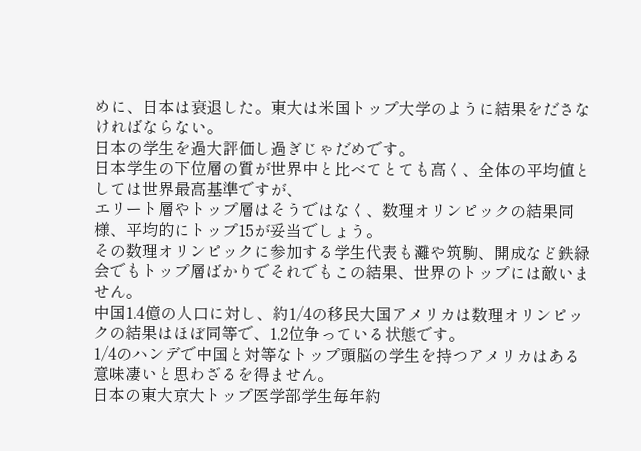めに、日本は衰退した。東大は米国トップ大学のように結果をださなければならない。
日本の学生を過大評価し過ぎじゃだめです。
日本学生の下位層の質が世界中と比べてとても高く、全体の平均値としては世界最高基準ですが、
エリート層やトップ層はそうではなく、数理オリンピックの結果同様、平均的にトップ15が妥当でしょう。
その数理オリンピックに参加する学生代表も灘や筑駒、開成など鉄緑会でもトップ層ばかりでそれでもこの結果、世界のトップには敵いません。
中国1.4億の人口に対し、約1/4の移民大国アメリカは数理オリンピックの結果はほぼ同等で、1,2位争っている状態です。
1/4のハンデで中国と対等なトップ頭脳の学生を持つアメリカはある意味凄いと思わざるを得ません。
日本の東大京大トップ医学部学生毎年約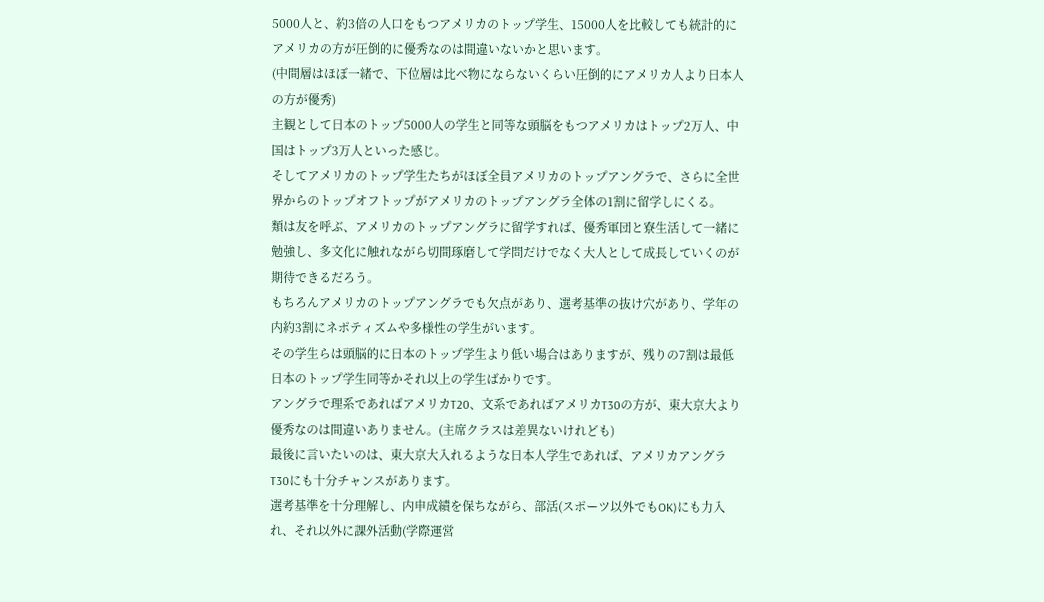5000人と、約3倍の人口をもつアメリカのトップ学生、15000人を比較しても統計的にアメリカの方が圧倒的に優秀なのは間違いないかと思います。
(中間層はほぼ一緒で、下位層は比べ物にならないくらい圧倒的にアメリカ人より日本人の方が優秀)
主観として日本のトップ5000人の学生と同等な頭脳をもつアメリカはトップ2万人、中国はトップ3万人といった感じ。
そしてアメリカのトップ学生たちがほぼ全員アメリカのトップアングラで、さらに全世界からのトップオフトップがアメリカのトップアングラ全体の1割に留学しにくる。
類は友を呼ぶ、アメリカのトップアングラに留学すれば、優秀軍団と寮生活して一緒に勉強し、多文化に触れながら切間琢磨して学問だけでなく大人として成長していくのが期待できるだろう。
もちろんアメリカのトップアングラでも欠点があり、選考基準の抜け穴があり、学年の内約3割にネポティズムや多様性の学生がいます。
その学生らは頭脳的に日本のトップ学生より低い場合はありますが、残りの7割は最低日本のトップ学生同等かそれ以上の学生ばかりです。
アングラで理系であればアメリカT20、文系であればアメリカT30の方が、東大京大より優秀なのは間違いありません。(主席クラスは差異ないけれども)
最後に言いたいのは、東大京大入れるような日本人学生であれば、アメリカアングラT30にも十分チャンスがあります。
選考基準を十分理解し、内申成績を保ちながら、部活(スポーツ以外でもOK)にも力入れ、それ以外に課外活動(学際運営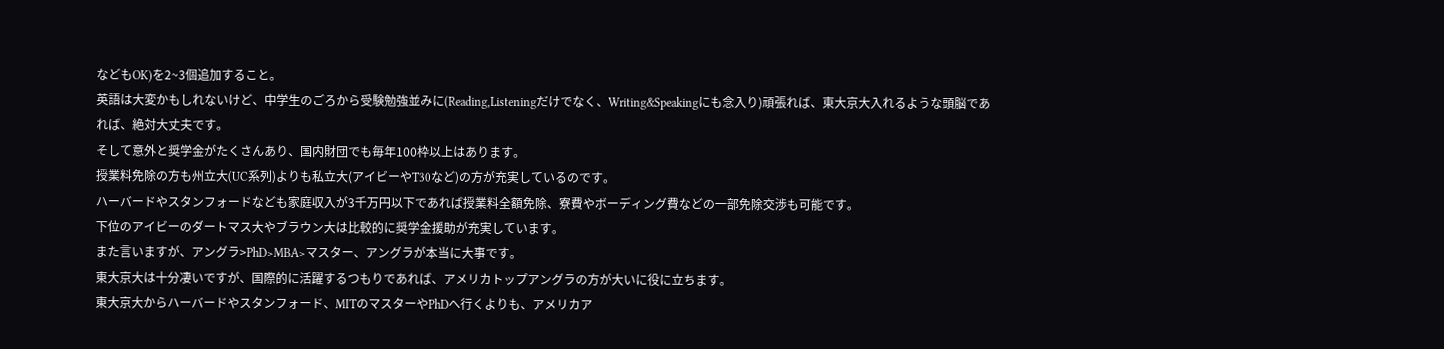などもOK)を2~3個追加すること。
英語は大変かもしれないけど、中学生のごろから受験勉強並みに(Reading,Listeningだけでなく、Writing&Speakingにも念入り)頑張れば、東大京大入れるような頭脳であれば、絶対大丈夫です。
そして意外と奨学金がたくさんあり、国内財団でも毎年100枠以上はあります。
授業料免除の方も州立大(UC系列)よりも私立大(アイビーやT30など)の方が充実しているのです。
ハーバードやスタンフォードなども家庭収入が3千万円以下であれば授業料全額免除、寮費やボーディング費などの一部免除交渉も可能です。
下位のアイビーのダートマス大やブラウン大は比較的に奨学金援助が充実しています。
また言いますが、アングラ>PhD>MBA>マスター、アングラが本当に大事です。
東大京大は十分凄いですが、国際的に活躍するつもりであれば、アメリカトップアングラの方が大いに役に立ちます。
東大京大からハーバードやスタンフォード、MITのマスターやPhDへ行くよりも、アメリカア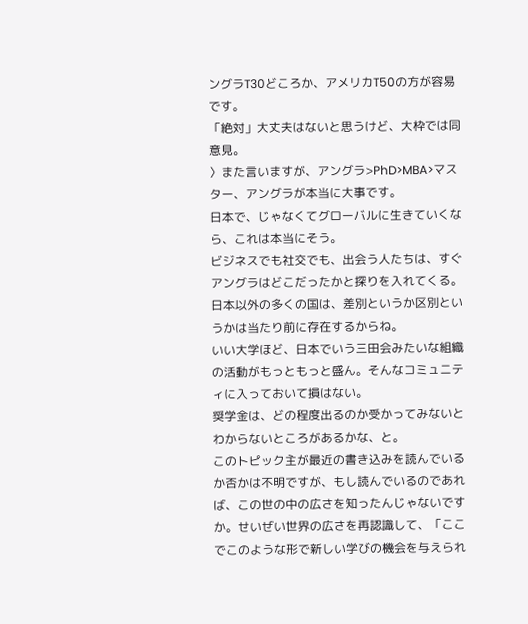ングラT30どころか、アメリカT50の方が容易です。
「絶対」大丈夫はないと思うけど、大枠では同意見。
〉また言いますが、アングラ>PhD>MBA>マスター、アングラが本当に大事です。
日本で、じゃなくてグローバルに生きていくなら、これは本当にそう。
ビジネスでも社交でも、出会う人たちは、すぐアングラはどこだったかと探りを入れてくる。日本以外の多くの国は、差別というか区別というかは当たり前に存在するからね。
いい大学ほど、日本でいう三田会みたいな組織の活動がもっともっと盛ん。そんなコミュニティに入っておいて損はない。
奨学金は、どの程度出るのか受かってみないとわからないところがあるかな、と。
このトピック主が最近の書き込みを読んでいるか否かは不明ですが、もし読んでいるのであれば、この世の中の広さを知ったんじゃないですか。せいぜい世界の広さを再認識して、「ここでこのような形で新しい学びの機会を与えられ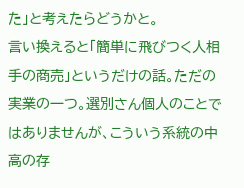た」と考えたらどうかと。
言い換えると「簡単に飛びつく人相手の商売」というだけの話。ただの実業の一つ。選別さん個人のことではありませんが、こういう系統の中高の存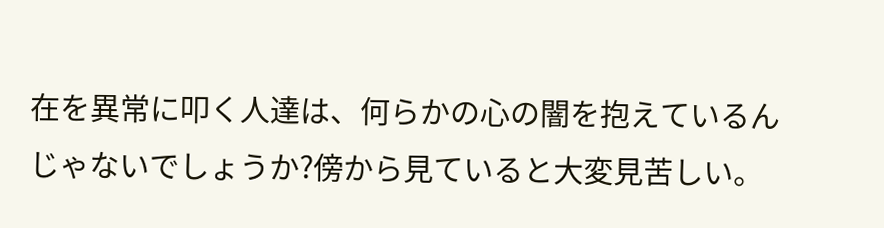在を異常に叩く人達は、何らかの心の闇を抱えているんじゃないでしょうか?傍から見ていると大変見苦しい。